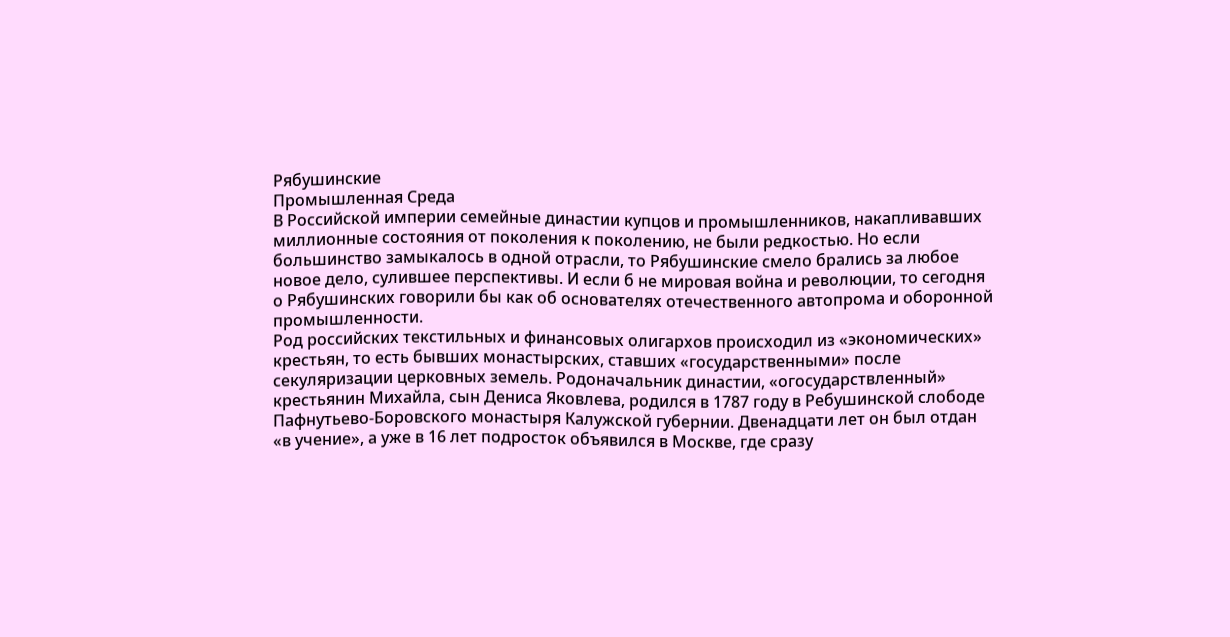Рябушинские
Промышленная Среда
В Российской империи семейные династии купцов и промышленников, накапливавших миллионные состояния от поколения к поколению, не были редкостью. Но если большинство замыкалось в одной отрасли, то Рябушинские смело брались за любое новое дело, сулившее перспективы. И если б не мировая война и революции, то сегодня о Рябушинских говорили бы как об основателях отечественного автопрома и оборонной промышленности.
Род российских текстильных и финансовых олигархов происходил из «экономических» крестьян, то есть бывших монастырских, ставших «государственными» после секуляризации церковных земель. Родоначальник династии, «огосударствленный» крестьянин Михайла, сын Дениса Яковлева, родился в 1787 году в Ребушинской слободе Пафнутьево-Боровского монастыря Калужской губернии. Двенадцати лет он был отдан «в учение», а уже в 16 лет подросток объявился в Москве, где сразу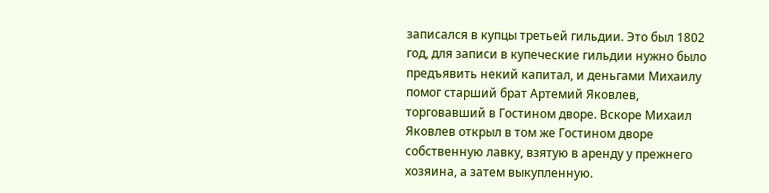записался в купцы третьей гильдии. Это был 1802 год, для записи в купеческие гильдии нужно было предъявить некий капитал, и деньгами Михаилу помог старший брат Артемий Яковлев, торговавший в Гостином дворе. Вскоре Михаил Яковлев открыл в том же Гостином дворе собственную лавку, взятую в аренду у прежнего хозяина, а затем выкупленную.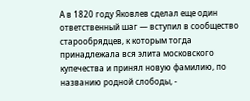А в 1820 году Яковлев сделал еще один ответственный шаг — вступил в сообщество старообрядцев, к которым тогда принадлежала вся элита московского купечества и принял новую фамилию, по названию родной слободы, -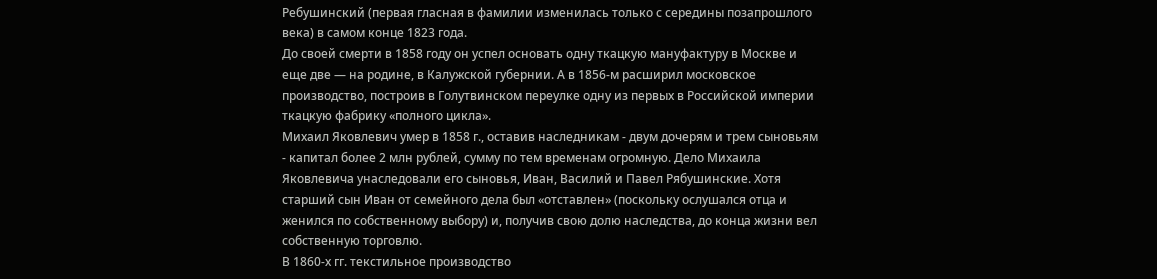Ребушинский (первая гласная в фамилии изменилась только с середины позапрошлого века) в самом конце 1823 года.
До своей смерти в 1858 году он успел основать одну ткацкую мануфактуру в Москве и еще две — на родине, в Калужской губернии. А в 1856-м расширил московское производство, построив в Голутвинском переулке одну из первых в Российской империи ткацкую фабрику «полного цикла».
Михаил Яковлевич умер в 1858 г., оставив наследникам - двум дочерям и трем сыновьям - капитал более 2 млн рублей, сумму по тем временам огромную. Дело Михаила Яковлевича унаследовали его сыновья, Иван, Василий и Павел Рябушинские. Хотя старший сын Иван от семейного дела был «отставлен» (поскольку ослушался отца и женился по собственному выбору) и, получив свою долю наследства, до конца жизни вел собственную торговлю.
В 1860-х гг. текстильное производство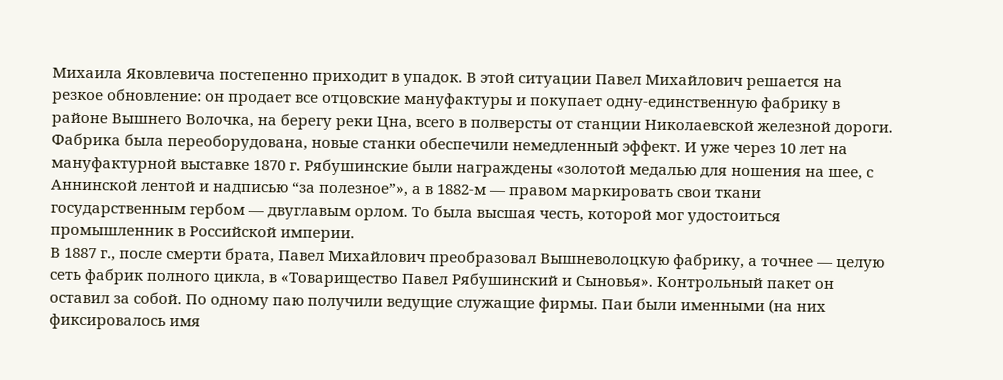Михаила Яковлевича постепенно приходит в упадок. В этой ситуации Павел Михайлович решается на резкое обновление: он продает все отцовские мануфактуры и покупает одну-единственную фабрику в районе Вышнего Волочка, на берегу реки Цна, всего в полверсты от станции Николаевской железной дороги. Фабрика была переоборудована, новые станки обеспечили немедленный эффект. И уже через 10 лет на мануфактурной выставке 1870 г. Рябушинские были награждены «золотой медалью для ношения на шее, с Аннинской лентой и надписью “за полезное”», а в 1882-м — правом маркировать свои ткани государственным гербом — двуглавым орлом. То была высшая честь, которой мог удостоиться промышленник в Российской империи.
В 1887 г., после смерти брата, Павел Михайлович преобразовал Вышневолоцкую фабрику, а точнее — целую сеть фабрик полного цикла, в «Товарищество Павел Рябушинский и Сыновья». Контрольный пакет он оставил за собой. По одному паю получили ведущие служащие фирмы. Паи были именными (на них фиксировалось имя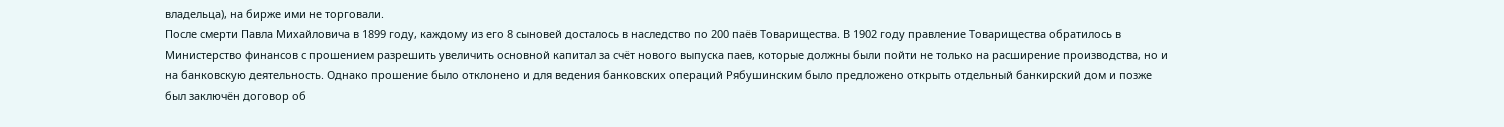владельца), на бирже ими не торговали.
После смерти Павла Михайловича в 1899 году, каждому из его 8 сыновей досталось в наследство по 200 паёв Товарищества. В 1902 году правление Товарищества обратилось в Министерство финансов с прошением разрешить увеличить основной капитал за счёт нового выпуска паев, которые должны были пойти не только на расширение производства, но и на банковскую деятельность. Однако прошение было отклонено и для ведения банковских операций Рябушинским было предложено открыть отдельный банкирский дом и позже был заключён договор об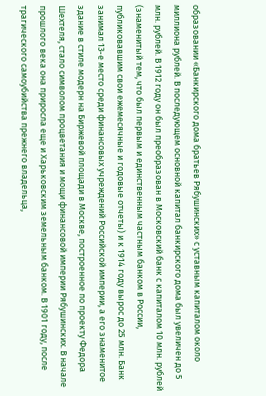образовании «Банкирского дома братьев Рябушинских» с уставным капиталом около миллиона рублей. В последующем основной капитал банкирского дома был увеличен до 5 млн. рублей. В 1912 году он был преобразован в Московский банк с капиталом 10 млн. рублей (знаменитый тем, что был первым и единственным частным банком в России, публиковавшим свои ежемесячные и годовые отчеты) и к 1914 году вырос до 25 млн. Банк занимал 13-е место среди финансовых учреждений Российской империи, а его знаменитое здание в стиле модерн на Биржевой площади в Москве, построенное по проекту Федора Шехтеля, стало символом процветания и мощи финансовой империи Рябушинских. В начале прошлого века она приросла еще и Харьковским земельным банком. В 1901 году, после трагического самоубийства прежнего владельца,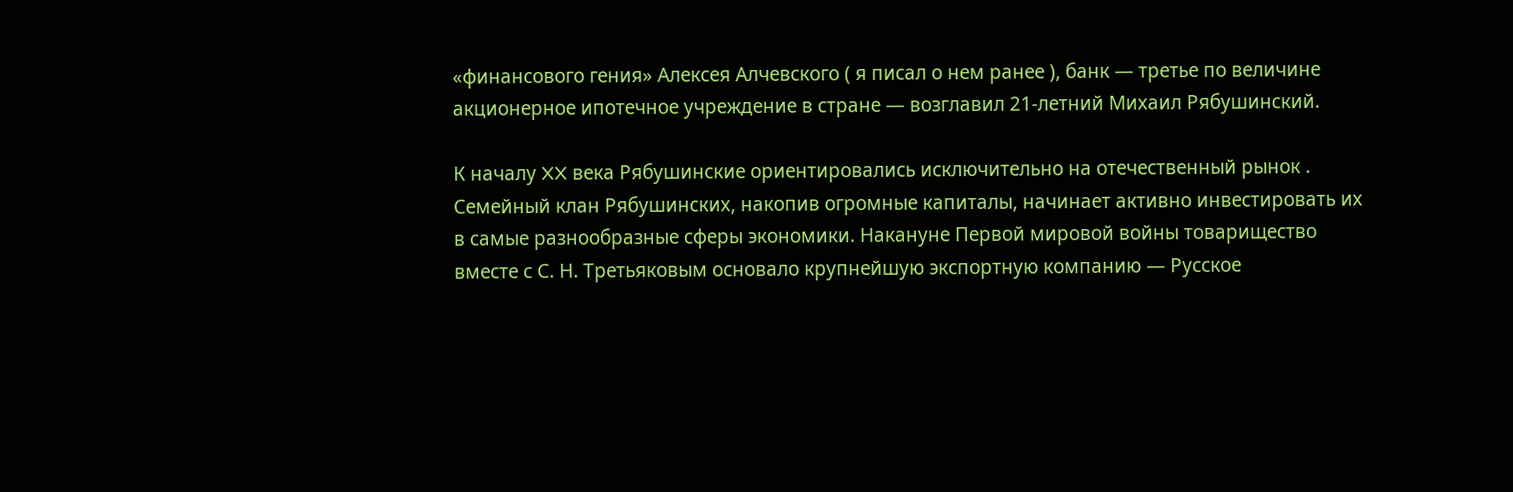«финансового гения» Алексея Алчевского ( я писал о нем ранее ), банк — третье по величине акционерное ипотечное учреждение в стране — возглавил 21-летний Михаил Рябушинский.

К началу XX века Рябушинские ориентировались исключительно на отечественный рынок .
Семейный клан Рябушинских, накопив огромные капиталы, начинает активно инвестировать их в самые разнообразные сферы экономики. Накануне Первой мировой войны товарищество вместе с С. Н. Третьяковым основало крупнейшую экспортную компанию — Русское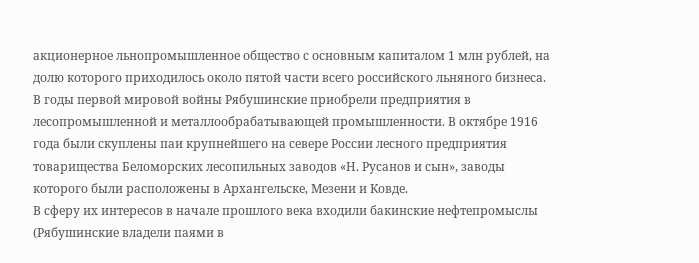акционерное льнопромышленное общество с основным капиталом 1 млн рублей, на долю которого приходилось около пятой части всего российского льняного бизнеса.
В годы первой мировой войны Рябушинские приобрели предприятия в лесопромышленной и металлообрабатывающей промышленности. В октябре 1916 года были скуплены паи крупнейшего на севере России лесного предприятия товарищества Беломорских лесопильных заводов «Н. Русанов и сын», заводы которого были расположены в Архангельске, Мезени и Ковде.
В сферу их интересов в начале прошлого века входили бакинские нефтепромыслы (Рябушинские владели паями в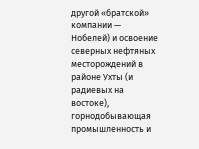другой «братской» компании — Нобелей) и освоение северных нефтяных месторождений в районе Ухты (и радиевых на востоке), горнодобывающая промышленность и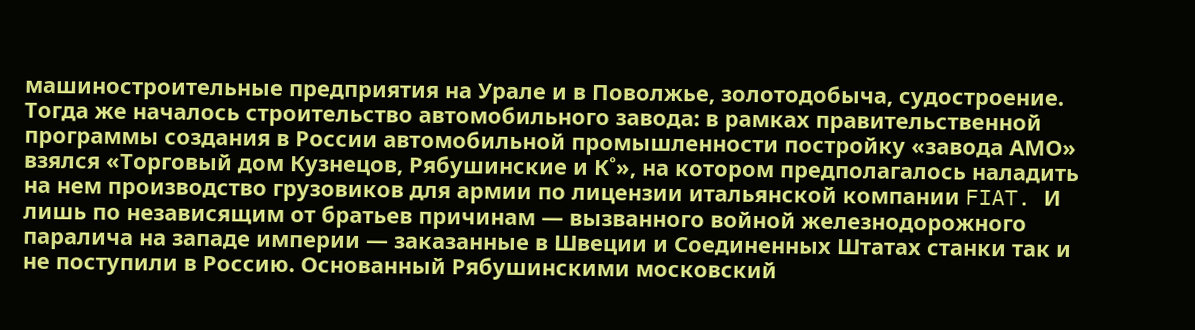машиностроительные предприятия на Урале и в Поволжье, золотодобыча, судостроение.
Тогда же началось строительство автомобильного завода: в рамках правительственной программы создания в России автомобильной промышленности постройку «завода АМО» взялся «Торговый дом Кузнецов, Рябушинские и К˚», на котором предполагалось наладить на нем производство грузовиков для армии по лицензии итальянской компании FIAT. И лишь по независящим от братьев причинам — вызванного войной железнодорожного паралича на западе империи — заказанные в Швеции и Соединенных Штатах станки так и не поступили в Россию. Основанный Рябушинскими московский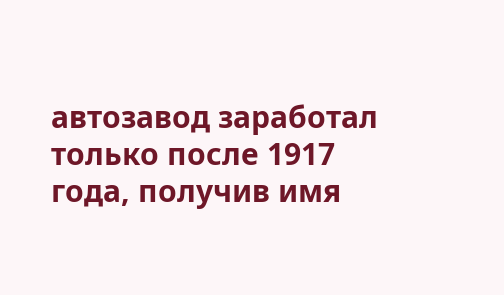автозавод заработал только после 1917 года, получив имя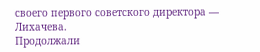своего первого советского директора — Лихачева.
Продолжали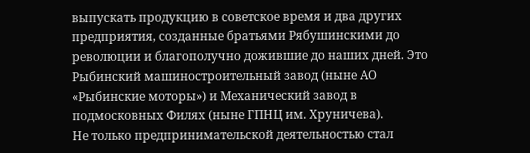выпускать продукцию в советское время и два других предприятия, созданные братьями Рябушинскими до революции и благополучно дожившие до наших дней. Это Рыбинский машиностроительный завод (ныне АО «Рыбинские моторы») и Механический завод в подмосковных Филях (ныне ГПНЦ им. Хруничева).
Не только предпринимательской деятельностью стал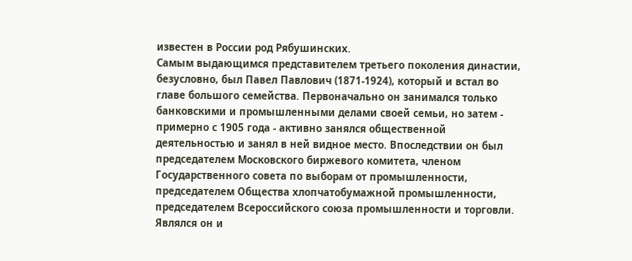известен в России род Рябушинских.
Самым выдающимся представителем третьего поколения династии, безусловно, был Павел Павлович (1871-1924), который и встал во главе большого семейства. Первоначально он занимался только банковскими и промышленными делами своей семьи, но затем - примерно с 1905 года - активно занялся общественной деятельностью и занял в ней видное место. Впоследствии он был председателем Московского биржевого комитета, членом Государственного совета по выборам от промышленности, председателем Общества хлопчатобумажной промышленности, председателем Всероссийского союза промышленности и торговли. Являлся он и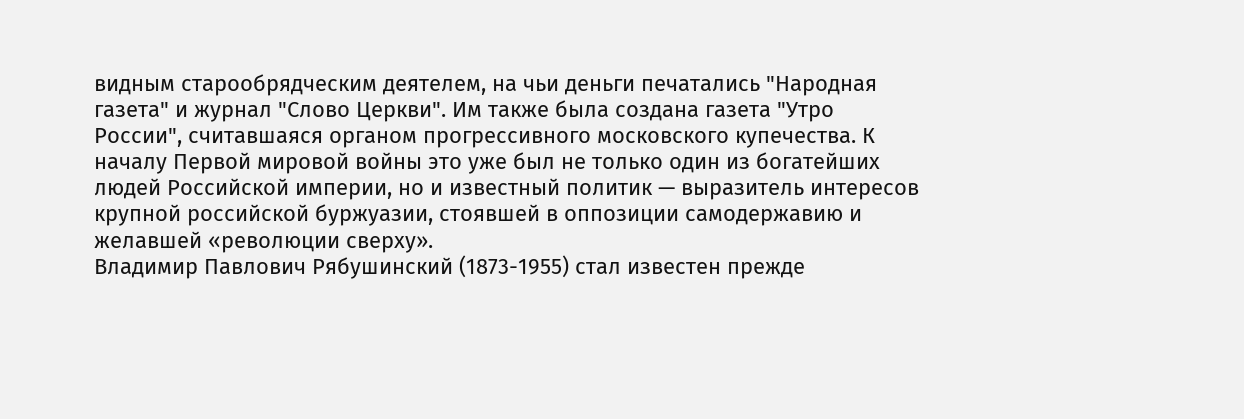видным старообрядческим деятелем, на чьи деньги печатались "Народная газета" и журнал "Слово Церкви". Им также была создана газета "Утро России", считавшаяся органом прогрессивного московского купечества. К началу Первой мировой войны это уже был не только один из богатейших людей Российской империи, но и известный политик — выразитель интересов крупной российской буржуазии, стоявшей в оппозиции самодержавию и желавшей «революции сверху».
Владимир Павлович Рябушинский (1873-1955) стал известен прежде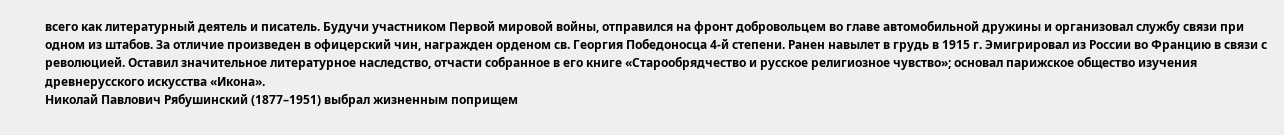всего как литературный деятель и писатель. Будучи участником Первой мировой войны, отправился на фронт добровольцем во главе автомобильной дружины и организовал службу связи при одном из штабов. За отличие произведен в офицерский чин, награжден орденом св. Георгия Победоносца 4-й степени. Ранен навылет в грудь в 1915 г. Эмигрировал из России во Францию в связи с революцией. Оставил значительное литературное наследство, отчасти собранное в его книге «Старообрядчество и русское религиозное чувство»; основал парижское общество изучения древнерусского искусства «Икона».
Николай Павлович Рябушинский (1877–1951) выбрал жизненным поприщем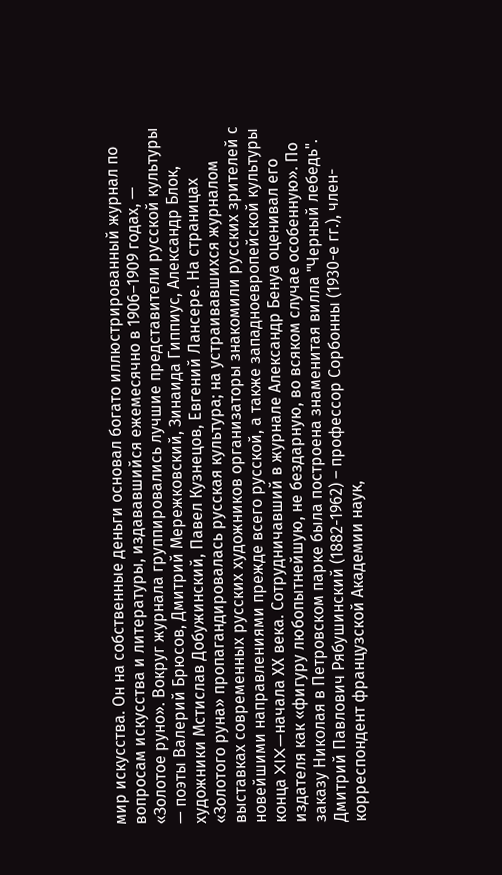мир искусства. Он на собственные деньги основал богато иллюстрированный журнал по вопросам искусства и литературы, издававшийся ежемесячно в 1906–1909 годах, — «Золотое руно». Вокруг журнала группировались лучшие представители русской культуры — поэты Валерий Брюсов, Дмитрий Мережковский, Зинаида Гиппиус, Александр Блок, художники Мстислав Добужинский, Павел Кузнецов, Евгений Лансере. На страницах «Золотого руна» пропагандировалась русская культура; на устраивавшихся журналом выставках современных русских художников организаторы знакомили русских зрителей с новейшими направлениями прежде всего русской, а также западноевропейской культуры конца XIX—начала ХХ века. Сотрудничавший в журнале Александр Бенуа оценивал его издателя как «фигуру любопытнейшую, не бездарную, во всяком случае особенную». По заказу Николая в Петровском парке была построена знаменитая вилла "Черный лебедь".
Дмитрий Павлович Рябушинский (1882-1962) – профессор Сорбонны (1930-е гг.), член-корреспондент французской Академии наук,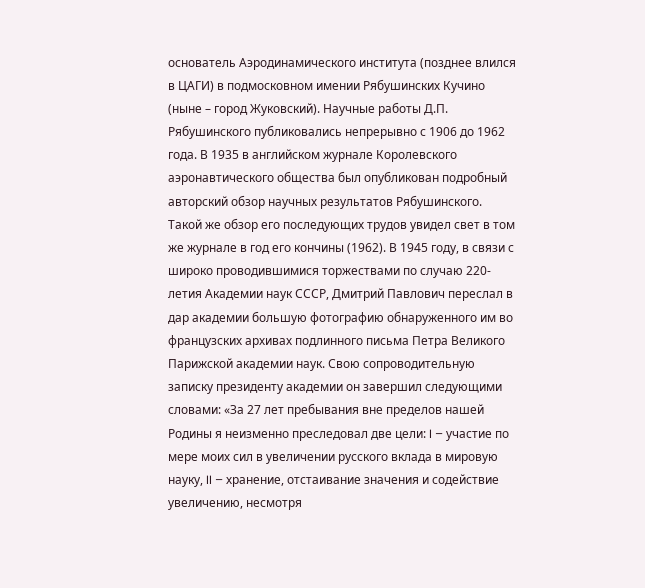основатель Аэродинамического института (позднее влился в ЦАГИ) в подмосковном имении Рябушинских Кучино (ныне – город Жуковский). Научные работы Д.П. Рябушинского публиковались непрерывно с 1906 до 1962 года. В 1935 в английском журнале Королевского аэронавтического общества был опубликован подробный авторский обзор научных результатов Рябушинского. Такой же обзор его последующих трудов увидел свет в том же журнале в год его кончины (1962). В 1945 году, в связи с широко проводившимися торжествами по случаю 220-летия Академии наук СССР, Дмитрий Павлович переслал в дар академии большую фотографию обнаруженного им во французских архивах подлинного письма Петра Великого Парижской академии наук. Свою сопроводительную записку президенту академии он завершил следующими словами: «За 27 лет пребывания вне пределов нашей Родины я неизменно преследовал две цели: I – участие по мере моих сил в увеличении русского вклада в мировую науку, II – хранение, отстаивание значения и содействие увеличению, несмотря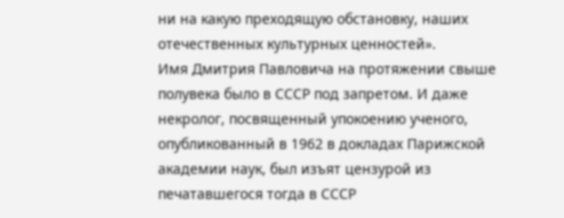ни на какую преходящую обстановку, наших отечественных культурных ценностей».
Имя Дмитрия Павловича на протяжении свыше полувека было в СССР под запретом. И даже некролог, посвященный упокоению ученого, опубликованный в 1962 в докладах Парижской академии наук, был изъят цензурой из печатавшегося тогда в СССР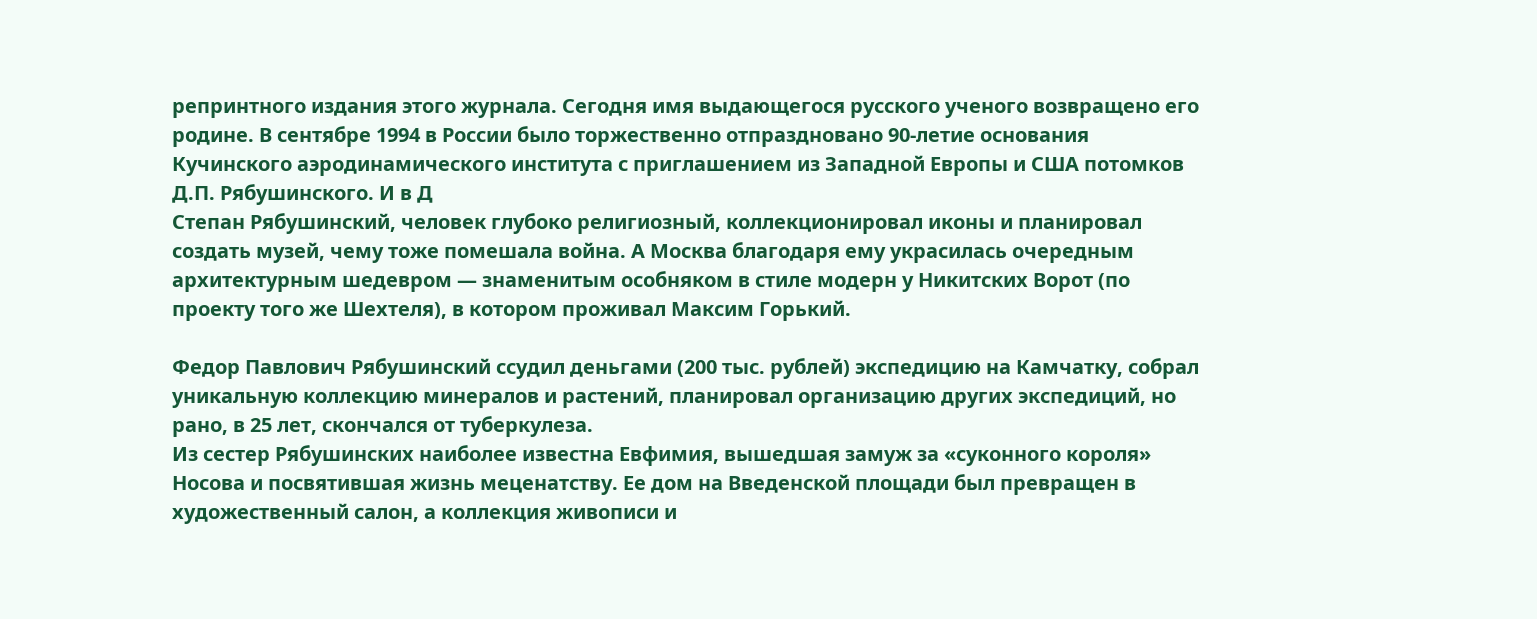репринтного издания этого журнала. Сегодня имя выдающегося русского ученого возвращено его родине. В сентябре 1994 в России было торжественно отпраздновано 90-летие основания Кучинского аэродинамического института с приглашением из Западной Европы и США потомков Д.П. Рябушинского. И в Д
Степан Рябушинский, человек глубоко религиозный, коллекционировал иконы и планировал создать музей, чему тоже помешала война. А Москва благодаря ему украсилась очередным архитектурным шедевром — знаменитым особняком в стиле модерн у Никитских Ворот (по проекту того же Шехтеля), в котором проживал Максим Горький.

Федор Павлович Рябушинский ссудил деньгами (200 тыс. рублей) экспедицию на Камчатку, собрал уникальную коллекцию минералов и растений, планировал организацию других экспедиций, но рано, в 25 лет, скончался от туберкулеза.
Из сестер Рябушинских наиболее известна Евфимия, вышедшая замуж за «суконного короля» Носова и посвятившая жизнь меценатству. Ее дом на Введенской площади был превращен в художественный салон, а коллекция живописи и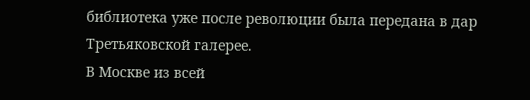библиотека уже после революции была передана в дар Третьяковской галерее.
В Москве из всей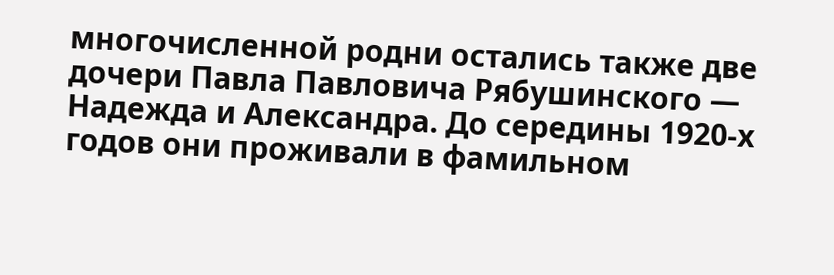многочисленной родни остались также две дочери Павла Павловича Рябушинского — Надежда и Александра. До середины 1920-х годов они проживали в фамильном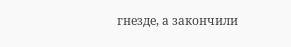гнезде, а закончили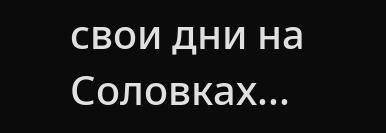свои дни на Соловках...